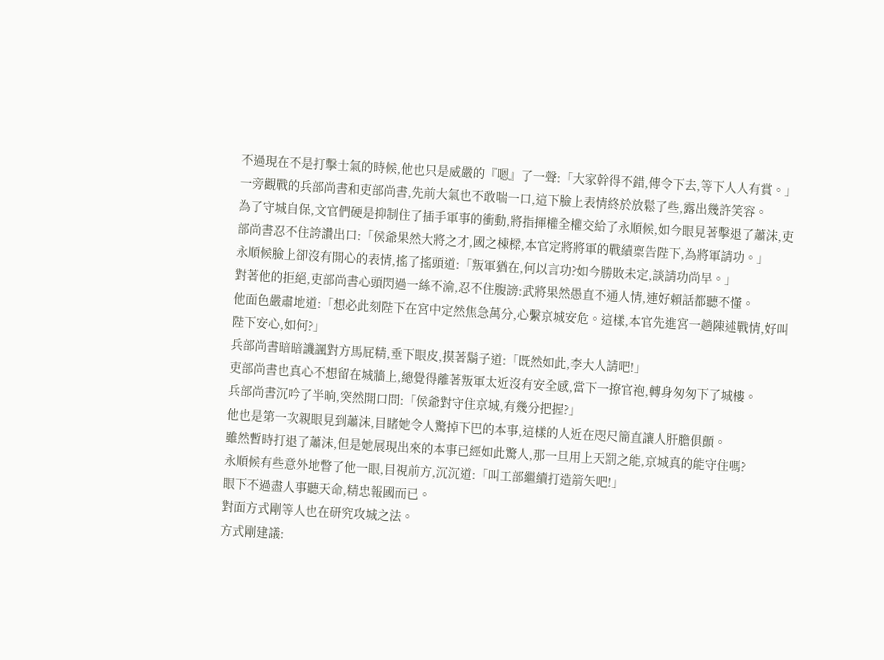不過現在不是打擊士氣的時候,他也只是威嚴的『嗯』了一聲:「大家幹得不錯,傳令下去,等下人人有賞。」
一旁觀戰的兵部尚書和吏部尚書,先前大氣也不敢喘一口,這下臉上表情終於放鬆了些,露出幾許笑容。
為了守城自保,文官們硬是抑制住了插手軍事的衝動,將指揮權全權交給了永順候,如今眼見著擊退了蕭沫,吏部尚書忍不住誇讚出口:「侯爺果然大將之才,國之棟樑,本官定將將軍的戰績稟告陛下,為將軍請功。」
永順候臉上卻沒有開心的表情,搖了搖頭道:「叛軍猶在,何以言功?如今勝敗未定,談請功尚早。」
對著他的拒絕,吏部尚書心頭閃過一絲不渝,忍不住腹謗:武將果然愚直不通人情,連好賴話都聽不懂。
他面色嚴肅地道:「想必此刻陛下在宮中定然焦急萬分,心繫京城安危。這樣,本官先進宮一趟陳述戰情,好叫陛下安心,如何?」
兵部尚書暗暗譏諷對方馬屁精,垂下眼皮,摸著鬍子道:「既然如此,李大人請吧!」
吏部尚書也真心不想留在城牆上,總覺得離著叛軍太近沒有安全感,當下一撩官袍,轉身匆匆下了城樓。
兵部尚書沉吟了半晌,突然開口問:「侯爺對守住京城,有幾分把握?」
他也是第一次親眼見到蕭沫,目睹她令人驚掉下巴的本事,這樣的人近在咫尺簡直讓人肝膽俱顫。
雖然暫時打退了蕭沫,但是她展現出來的本事已經如此驚人,那一旦用上天罰之能,京城真的能守住嗎?
永順候有些意外地瞥了他一眼,目視前方,沉沉道:「叫工部繼續打造箭矢吧!」
眼下不過盡人事聽天命,精忠報國而已。
對面方式剛等人也在研究攻城之法。
方式剛建議: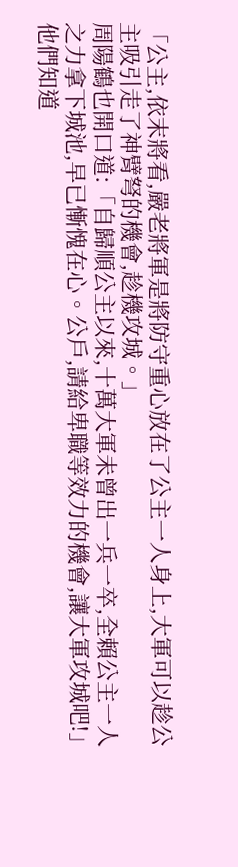「公主,依末將看,嚴老將軍是將防守重心放在了公主一人身上,大軍可以趁公主吸引走了神臂弩的機會,趁機攻城。」
周陽鶴也開口道:「自歸順公主以來,十萬大軍未曾出一兵一卒,全賴公主一人之力拿下城池,早已慚愧在心。公戶,請給卑職等效力的機會,讓大軍攻城吧!」
他們知道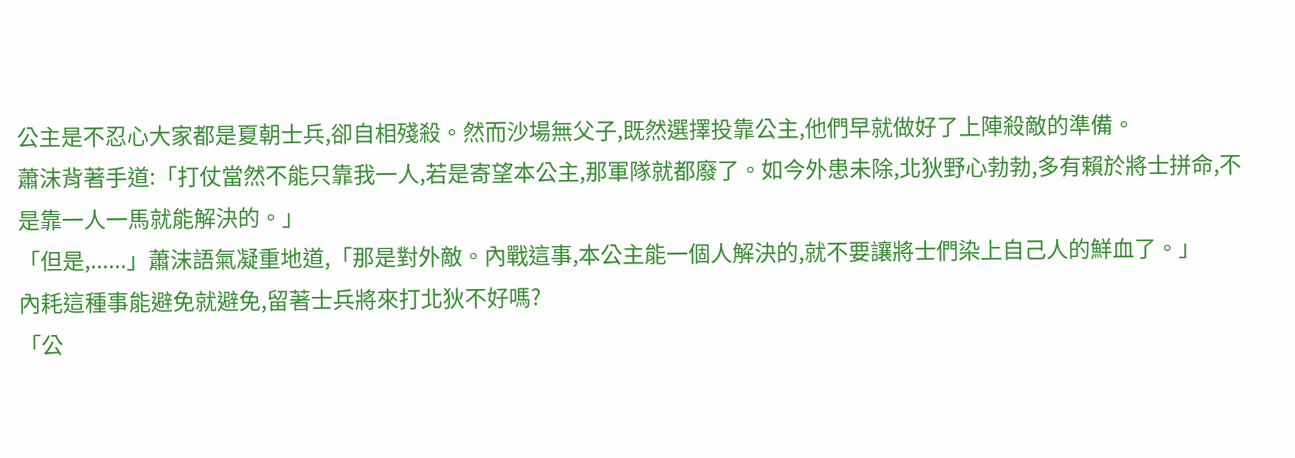公主是不忍心大家都是夏朝士兵,卻自相殘殺。然而沙場無父子,既然選擇投靠公主,他們早就做好了上陣殺敵的準備。
蕭沫背著手道:「打仗當然不能只靠我一人,若是寄望本公主,那軍隊就都廢了。如今外患未除,北狄野心勃勃,多有賴於將士拼命,不是靠一人一馬就能解決的。」
「但是,......」蕭沫語氣凝重地道,「那是對外敵。內戰這事,本公主能一個人解決的,就不要讓將士們染上自己人的鮮血了。」
內耗這種事能避免就避免,留著士兵將來打北狄不好嗎?
「公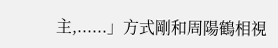主,......」方式剛和周陽鶴相視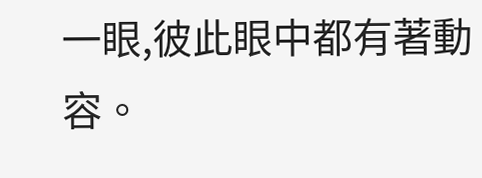一眼,彼此眼中都有著動容。